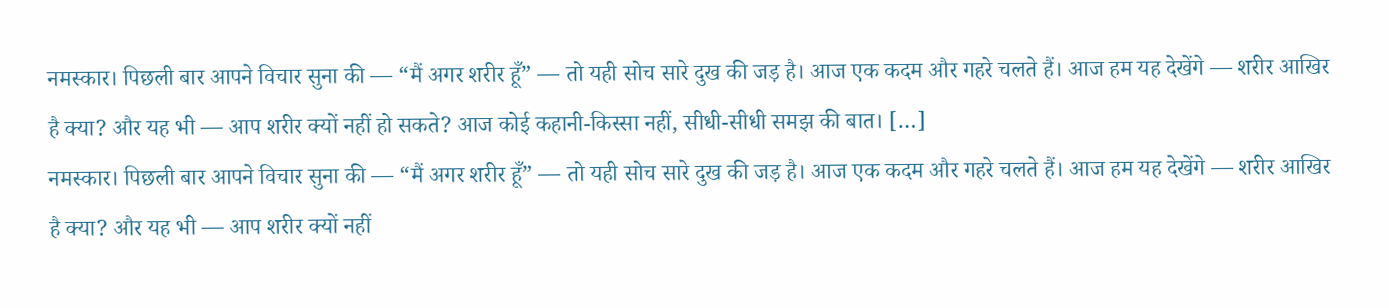नमस्कार। पिछली बार आपने विचार सुना की — “मैं अगर शरीर हूँ” — तो यही सोच सारे दुख की जड़ है। आज एक कदम और गहरे चलते हैं। आज हम यह देखेंगे — शरीर आखिर है क्या? और यह भी — आप शरीर क्यों नहीं हो सकते? आज कोई कहानी-किस्सा नहीं, सीधी-सीधी समझ की बात। […]
नमस्कार। पिछली बार आपने विचार सुना की — “मैं अगर शरीर हूँ” — तो यही सोच सारे दुख की जड़ है। आज एक कदम और गहरे चलते हैं। आज हम यह देखेंगे — शरीर आखिर है क्या? और यह भी — आप शरीर क्यों नहीं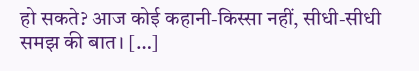हो सकते? आज कोई कहानी-किस्सा नहीं, सीधी-सीधी समझ की बात। […]